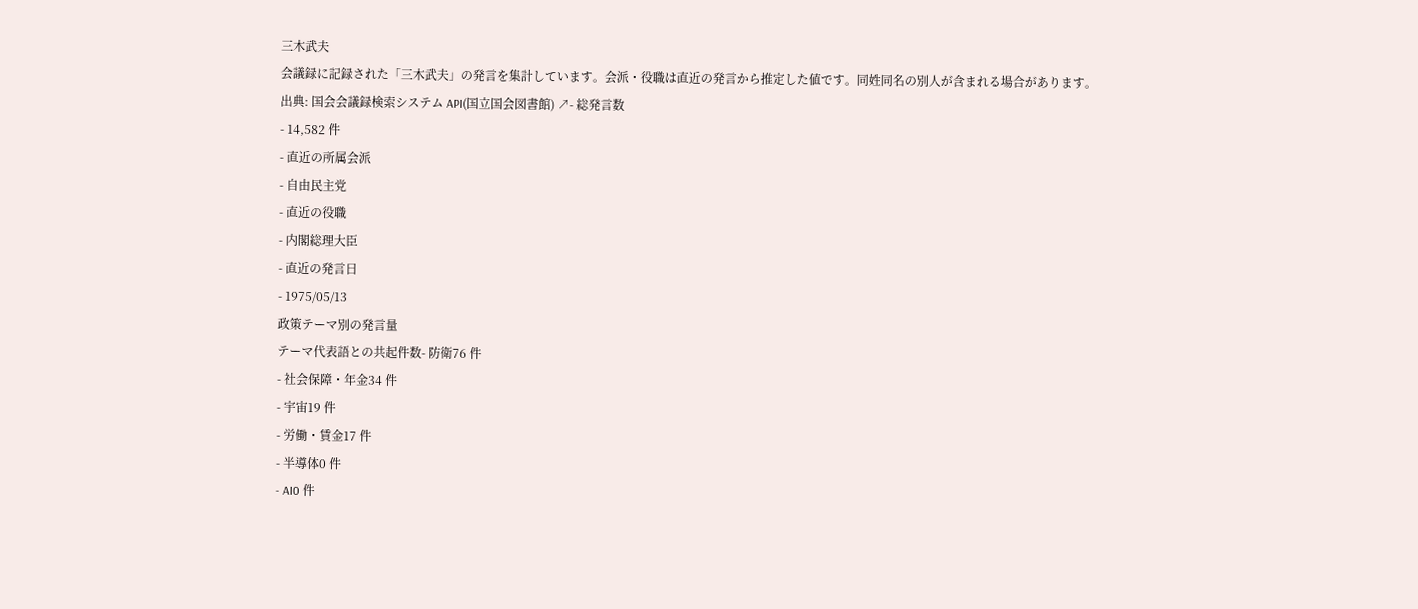三木武夫
会議録に記録された「三木武夫」の発言を集計しています。会派・役職は直近の発言から推定した値です。同姓同名の別人が含まれる場合があります。
出典: 国会会議録検索システム API(国立国会図書館) ↗- 総発言数
- 14,582 件
- 直近の所属会派
- 自由民主党
- 直近の役職
- 内閣総理大臣
- 直近の発言日
- 1975/05/13
政策テーマ別の発言量
テーマ代表語との共起件数- 防衛76 件
- 社会保障・年金34 件
- 宇宙19 件
- 労働・賃金17 件
- 半導体0 件
- AI0 件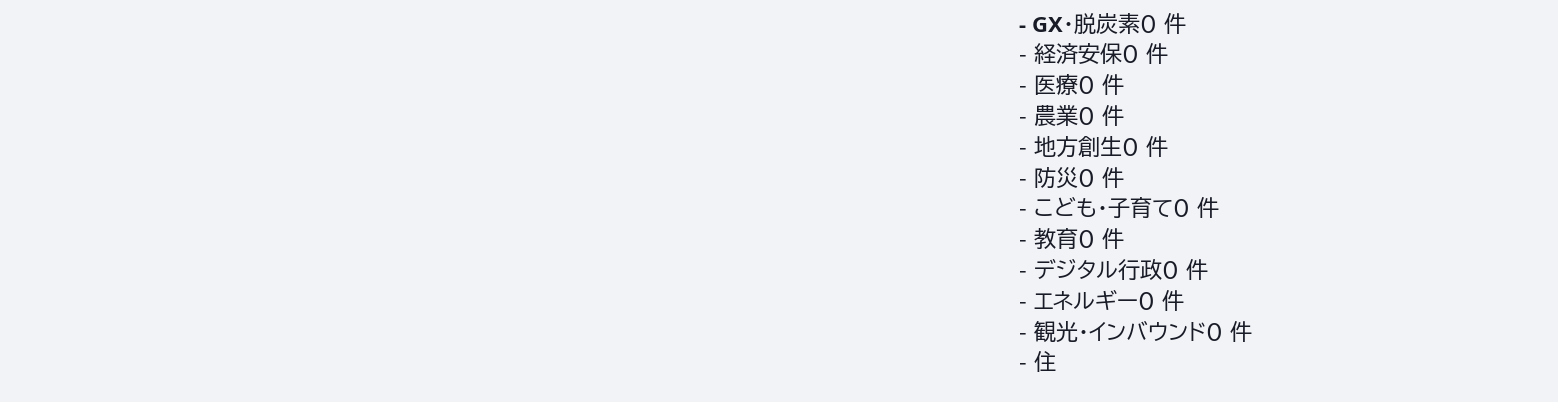- GX・脱炭素0 件
- 経済安保0 件
- 医療0 件
- 農業0 件
- 地方創生0 件
- 防災0 件
- こども・子育て0 件
- 教育0 件
- デジタル行政0 件
- エネルギー0 件
- 観光・インバウンド0 件
- 住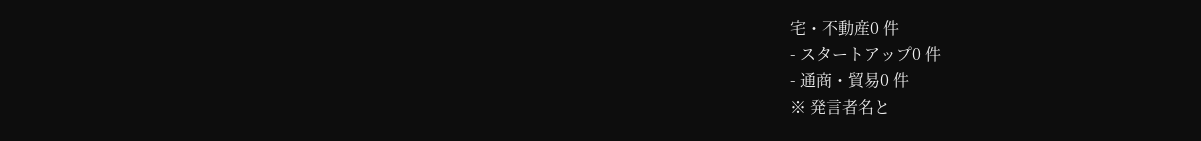宅・不動産0 件
- スタートアップ0 件
- 通商・貿易0 件
※ 発言者名と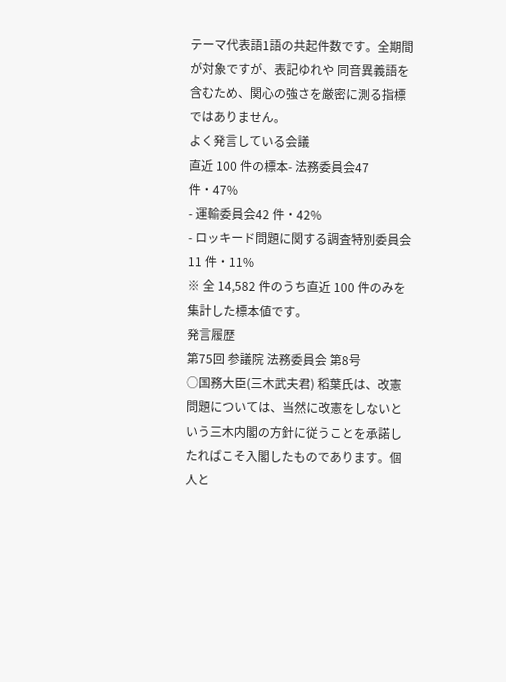テーマ代表語1語の共起件数です。全期間が対象ですが、表記ゆれや 同音異義語を含むため、関心の強さを厳密に測る指標ではありません。
よく発言している会議
直近 100 件の標本- 法務委員会47 件・47%
- 運輸委員会42 件・42%
- ロッキード問題に関する調査特別委員会11 件・11%
※ 全 14,582 件のうち直近 100 件のみを集計した標本値です。
発言履歴
第75回 参議院 法務委員会 第8号
○国務大臣(三木武夫君) 稻葉氏は、改憲問題については、当然に改憲をしないという三木内閣の方針に従うことを承諾したればこそ入閣したものであります。個人と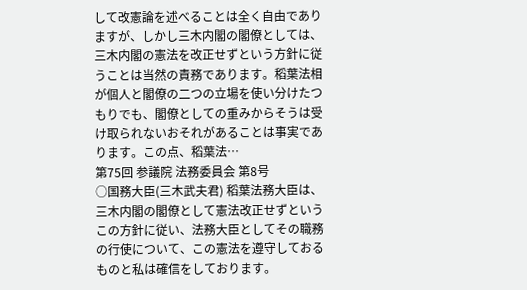して改憲論を述べることは全く自由でありますが、しかし三木内閣の閣僚としては、三木内閣の憲法を改正せずという方針に従うことは当然の責務であります。稻葉法相が個人と閣僚の二つの立場を使い分けたつもりでも、閣僚としての重みからそうは受け取られないおそれがあることは事実であります。この点、稻葉法…
第75回 参議院 法務委員会 第8号
○国務大臣(三木武夫君) 稻葉法務大臣は、三木内閣の閣僚として憲法改正せずというこの方針に従い、法務大臣としてその職務の行使について、この憲法を遵守しておるものと私は確信をしております。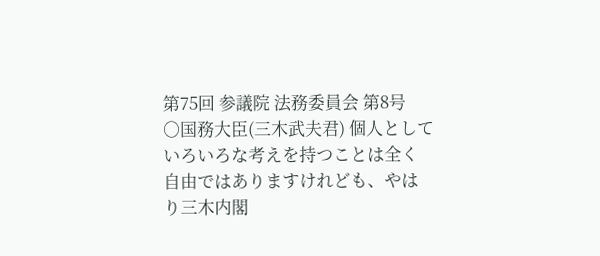第75回 参議院 法務委員会 第8号
○国務大臣(三木武夫君) 個人としていろいろな考えを持つことは全く自由ではありますけれども、やはり三木内閣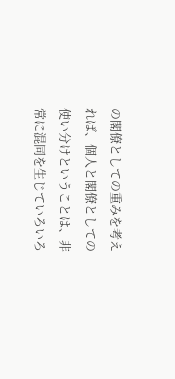の閣僚としての重みを考えれば、個人と閣僚としての使い分けということは、非常に混同を生じていろいろ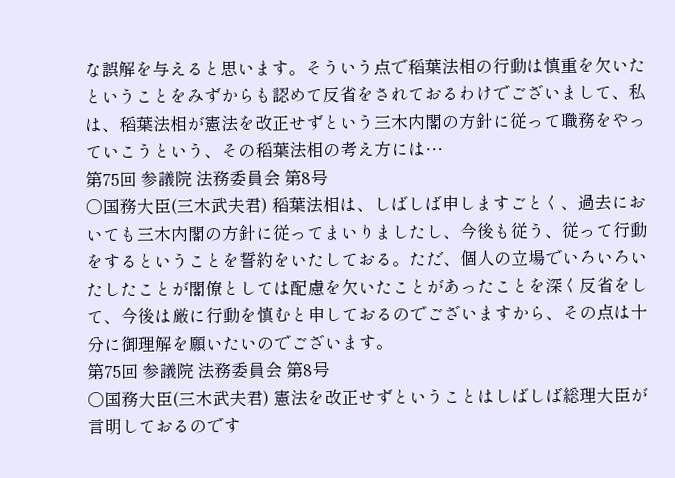な誤解を与えると思います。そういう点で稻葉法相の行動は慎重を欠いたということをみずからも認めて反省をされておるわけでございまして、私は、稻葉法相が憲法を改正せずという三木内閣の方針に従って職務をやっていこうという、その稻葉法相の考え方には…
第75回 参議院 法務委員会 第8号
○国務大臣(三木武夫君) 稻葉法相は、しばしば申しますごとく、過去においても三木内閣の方針に従ってまいりましたし、今後も従う、従って行動をするということを誓約をいたしておる。ただ、個人の立場でいろいろいたしたことが閣僚としては配慮を欠いたことがあったことを深く反省をして、今後は厳に行動を慎むと申しておるのでございますから、その点は十分に御理解を願いたいのでございます。
第75回 参議院 法務委員会 第8号
○国務大臣(三木武夫君) 憲法を改正せずということはしばしば総理大臣が言明しておるのです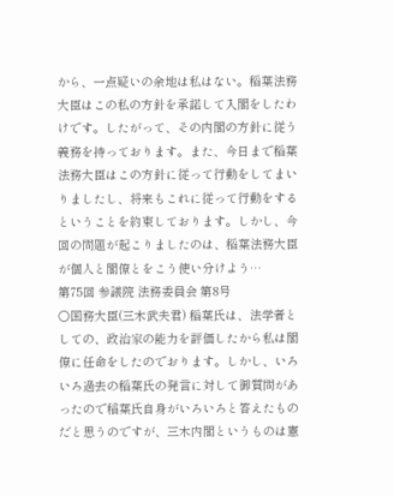から、一点疑いの余地は私はない。稻葉法務大臣はこの私の方針を承諾して入閣をしたわけです。したがって、その内閣の方針に従う義務を持っております。また、今日まで稻葉法務大臣はこの方針に従って行動をしてまいりましたし、将来もこれに従って行動をするということを約束しております。しかし、今回の問題が起こりましたのは、稻葉法務大臣が個人と閣僚とをこう使い分けよう…
第75回 参議院 法務委員会 第8号
○国務大臣(三木武夫君) 稻葉氏は、法学者としての、政治家の能力を評価したから私は閣僚に任命をしたのでおります。しかし、いろいろ過去の稻葉氏の発言に対して御質問があったので稲葉氏自身がいろいろと答えたものだと思うのですが、三木内閣というものは憲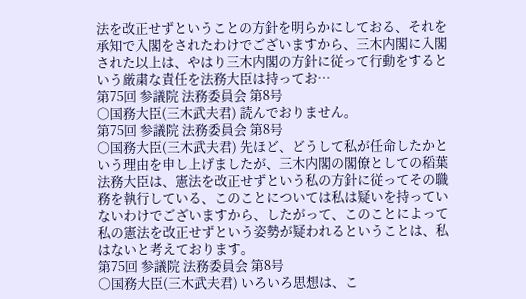法を改正せずということの方針を明らかにしておる、それを承知で入閣をされたわけでございますから、三木内閣に入閣された以上は、やはり三木内閣の方針に従って行動をするという厳粛な責任を法務大臣は持ってお…
第75回 参議院 法務委員会 第8号
○国務大臣(三木武夫君) 読んでおりません。
第75回 参議院 法務委員会 第8号
○国務大臣(三木武夫君) 先ほど、どうして私が任命したかという理由を申し上げましたが、三木内閣の閣僚としての稻葉法務大臣は、憲法を改正せずという私の方針に従ってその職務を執行している、このことについては私は疑いを持っていないわけでございますから、したがって、このことによって私の憲法を改正せずという姿勢が疑われるということは、私はないと考えております。
第75回 参議院 法務委員会 第8号
○国務大臣(三木武夫君) いろいろ思想は、こ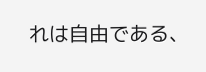れは自由である、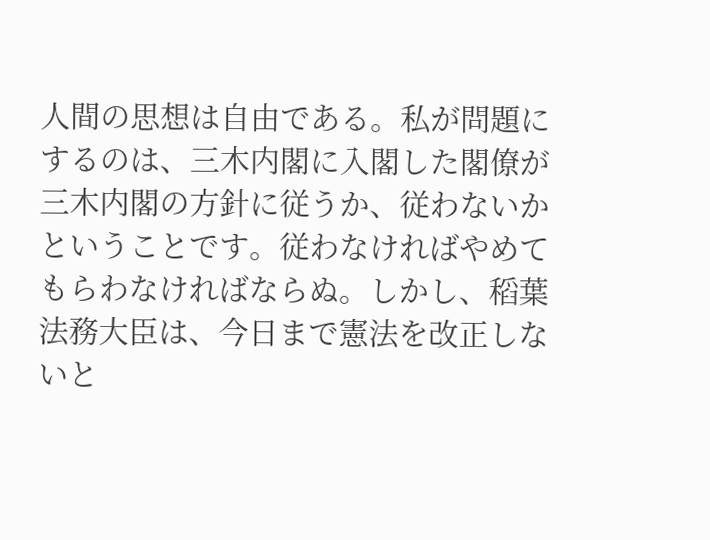人間の思想は自由である。私が問題にするのは、三木内閣に入閣した閣僚が三木内閣の方針に従うか、従わないかということです。従わなければやめてもらわなければならぬ。しかし、稻葉法務大臣は、今日まで憲法を改正しないと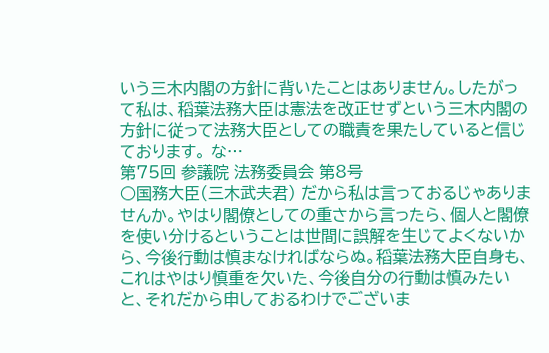いう三木内閣の方針に背いたことはありません。したがって私は、稻葉法務大臣は憲法を改正せずという三木内閣の方針に従って法務大臣としての職責を果たしていると信じております。 な…
第75回 参議院 法務委員会 第8号
○国務大臣(三木武夫君) だから私は言っておるじゃありませんか。やはり閣僚としての重さから言ったら、個人と閣僚を使い分けるということは世間に誤解を生じてよくないから、今後行動は慎まなければならぬ。稻葉法務大臣自身も、これはやはり慎重を欠いた、今後自分の行動は慎みたいと、それだから申しておるわけでございま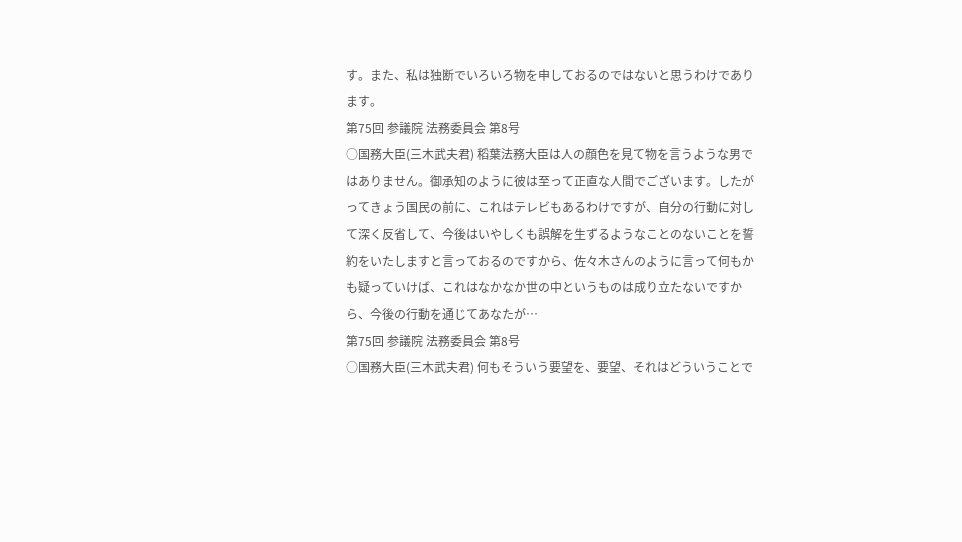す。また、私は独断でいろいろ物を申しておるのではないと思うわけであります。
第75回 参議院 法務委員会 第8号
○国務大臣(三木武夫君) 稻葉法務大臣は人の顔色を見て物を言うような男ではありません。御承知のように彼は至って正直な人間でございます。したがってきょう国民の前に、これはテレビもあるわけですが、自分の行動に対して深く反省して、今後はいやしくも誤解を生ずるようなことのないことを誓約をいたしますと言っておるのですから、佐々木さんのように言って何もかも疑っていけば、これはなかなか世の中というものは成り立たないですから、今後の行動を通じてあなたが…
第75回 参議院 法務委員会 第8号
○国務大臣(三木武夫君) 何もそういう要望を、要望、それはどういうことで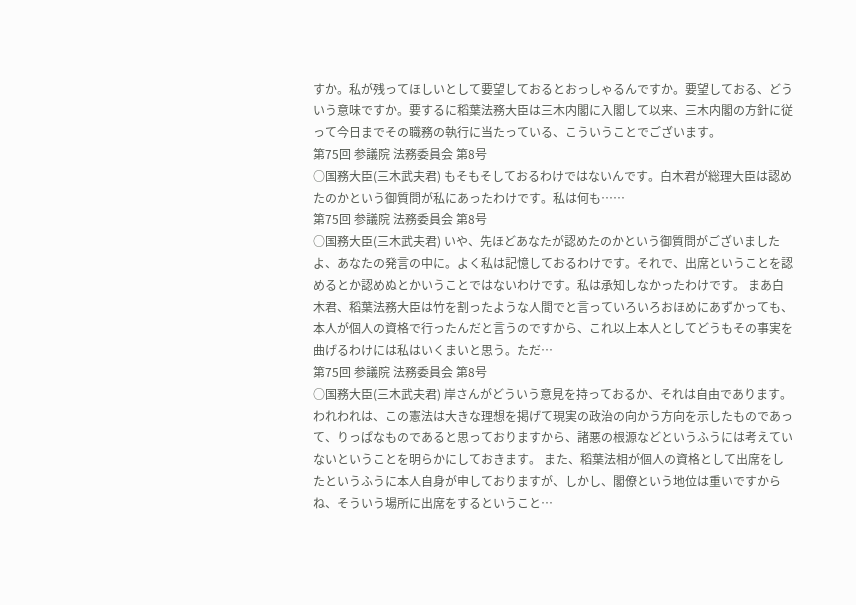すか。私が残ってほしいとして要望しておるとおっしゃるんですか。要望しておる、どういう意味ですか。要するに稻葉法務大臣は三木内閣に入閣して以来、三木内閣の方針に従って今日までその職務の執行に当たっている、こういうことでございます。
第75回 参議院 法務委員会 第8号
○国務大臣(三木武夫君) もそもそしておるわけではないんです。白木君が総理大臣は認めたのかという御質問が私にあったわけです。私は何も……
第75回 参議院 法務委員会 第8号
○国務大臣(三木武夫君) いや、先ほどあなたが認めたのかという御質問がございましたよ、あなたの発言の中に。よく私は記憶しておるわけです。それで、出席ということを認めるとか認めぬとかいうことではないわけです。私は承知しなかったわけです。 まあ白木君、稻葉法務大臣は竹を割ったような人間でと言っていろいろおほめにあずかっても、本人が個人の資格で行ったんだと言うのですから、これ以上本人としてどうもその事実を曲げるわけには私はいくまいと思う。ただ…
第75回 参議院 法務委員会 第8号
○国務大臣(三木武夫君) 岸さんがどういう意見を持っておるか、それは自由であります。われわれは、この憲法は大きな理想を掲げて現実の政治の向かう方向を示したものであって、りっぱなものであると思っておりますから、諸悪の根源などというふうには考えていないということを明らかにしておきます。 また、稻葉法相が個人の資格として出席をしたというふうに本人自身が申しておりますが、しかし、閣僚という地位は重いですからね、そういう場所に出席をするということ…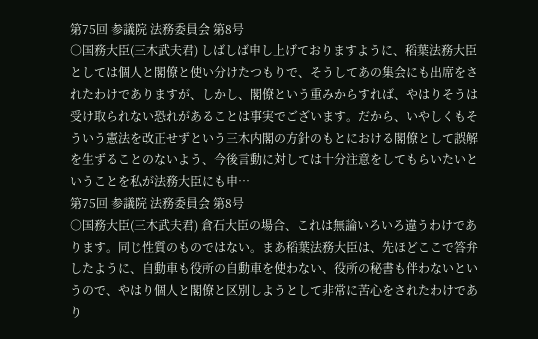第75回 参議院 法務委員会 第8号
○国務大臣(三木武夫君) しばしば申し上げておりますように、稻葉法務大臣としては個人と閣僚と使い分けたつもりで、そうしてあの集会にも出席をされたわけでありますが、しかし、閣僚という重みからすれば、やはりそうは受け取られない恐れがあることは事実でございます。だから、いやしくもそういう憲法を改正せずという三木内閣の方針のもとにおける閣僚として誤解を生ずることのないよう、今後言動に対しては十分注意をしてもらいたいということを私が法務大臣にも申…
第75回 参議院 法務委員会 第8号
○国務大臣(三木武夫君) 倉石大臣の場合、これは無論いろいろ違うわけであります。同じ性質のものではない。まあ稻葉法務大臣は、先ほどここで答弁したように、自動車も役所の自動車を使わない、役所の秘書も伴わないというので、やはり個人と閣僚と区別しようとして非常に苦心をされたわけであり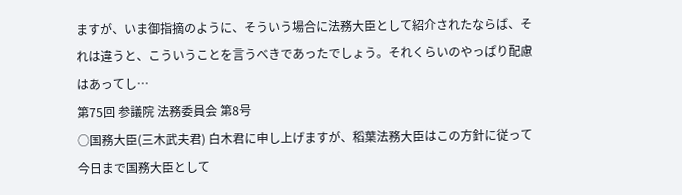ますが、いま御指摘のように、そういう場合に法務大臣として紹介されたならば、それは違うと、こういうことを言うべきであったでしょう。それくらいのやっぱり配慮はあってし…
第75回 参議院 法務委員会 第8号
○国務大臣(三木武夫君) 白木君に申し上げますが、稻葉法務大臣はこの方針に従って今日まで国務大臣として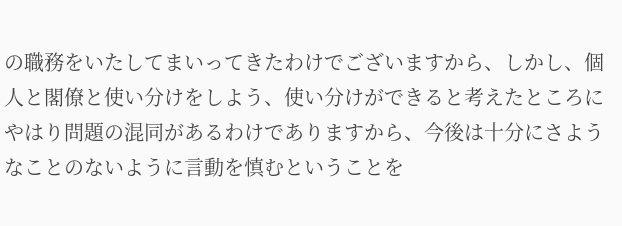の職務をいたしてまいってきたわけでございますから、しかし、個人と閣僚と使い分けをしよう、使い分けができると考えたところにやはり問題の混同があるわけでありますから、今後は十分にさようなことのないように言動を慎むということを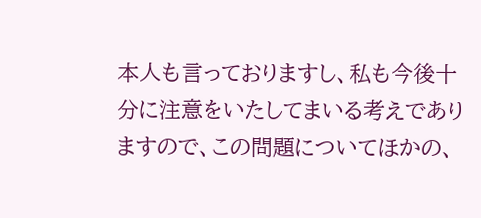本人も言っておりますし、私も今後十分に注意をいたしてまいる考えでありますので、この問題についてほかの、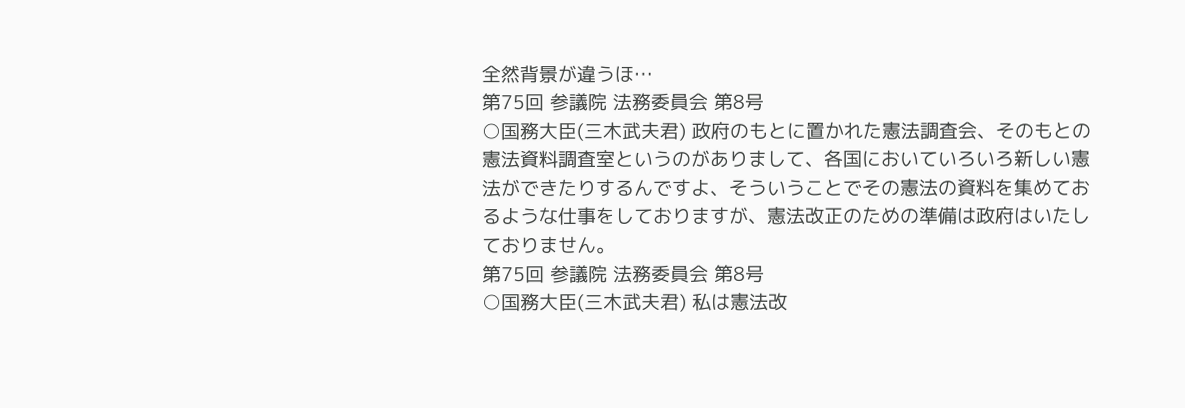全然背景が違うほ…
第75回 参議院 法務委員会 第8号
○国務大臣(三木武夫君) 政府のもとに置かれた憲法調査会、そのもとの憲法資料調査室というのがありまして、各国においていろいろ新しい憲法ができたりするんですよ、そういうことでその憲法の資料を集めておるような仕事をしておりますが、憲法改正のための準備は政府はいたしておりません。
第75回 参議院 法務委員会 第8号
○国務大臣(三木武夫君) 私は憲法改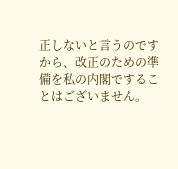正しないと言うのですから、改正のための準備を私の内閣ですることはございません。